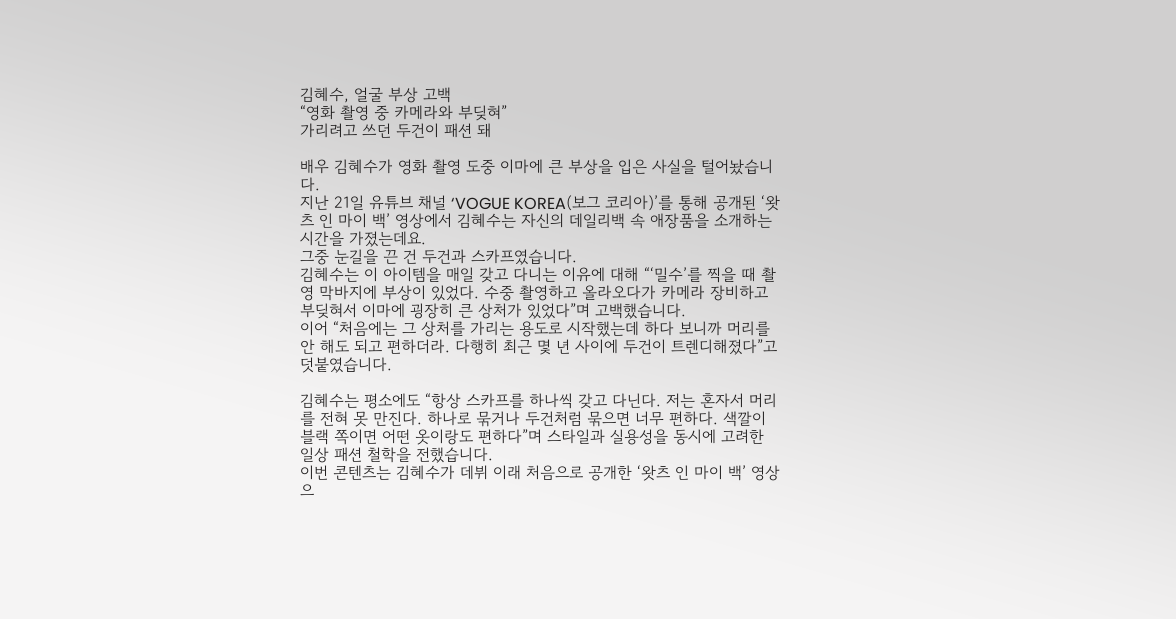김혜수, 얼굴 부상 고백
“영화 촬영 중 카메라와 부딪혀”
가리려고 쓰던 두건이 패션 돼

배우 김혜수가 영화 촬영 도중 이마에 큰 부상을 입은 사실을 털어놨습니다.
지난 21일 유튜브 채널 ‘VOGUE KOREA(보그 코리아)’를 통해 공개된 ‘왓츠 인 마이 백’ 영상에서 김혜수는 자신의 데일리백 속 애장품을 소개하는 시간을 가졌는데요.
그중 눈길을 끈 건 두건과 스카프였습니다.
김혜수는 이 아이템을 매일 갖고 다니는 이유에 대해 “‘밀수’를 찍을 때 촬영 막바지에 부상이 있었다. 수중 촬영하고 올라오다가 카메라 장비하고 부딪혀서 이마에 굉장히 큰 상처가 있었다”며 고백했습니다.
이어 “처음에는 그 상처를 가리는 용도로 시작했는데 하다 보니까 머리를 안 해도 되고 편하더라. 다행히 최근 몇 년 사이에 두건이 트렌디해졌다”고 덧붙였습니다.

김혜수는 평소에도 “항상 스카프를 하나씩 갖고 다닌다. 저는 혼자서 머리를 전혀 못 만진다. 하나로 묶거나 두건처럼 묶으면 너무 편하다. 색깔이 블랙 쪽이면 어떤 옷이랑도 편하다”며 스타일과 실용성을 동시에 고려한 일상 패션 철학을 전했습니다.
이번 콘텐츠는 김혜수가 데뷔 이래 처음으로 공개한 ‘왓츠 인 마이 백’ 영상으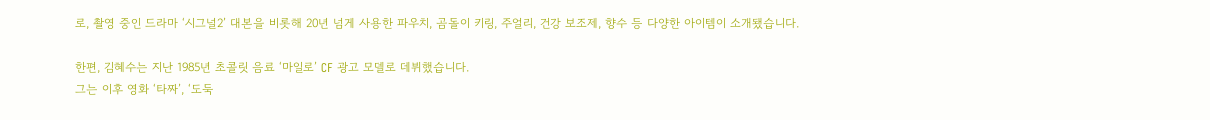로, 촬영 중인 드라마 ‘시그널2’ 대본을 비롯해 20년 넘게 사용한 파우치, 곰돌이 키링, 주얼리, 건강 보조제, 향수 등 다양한 아이템이 소개됐습니다.

한편, 김혜수는 지난 1985년 초콜릿 음료 ‘마일로’ CF 광고 모델로 데뷔했습니다.
그는 이후 영화 ‘타짜’, ‘도둑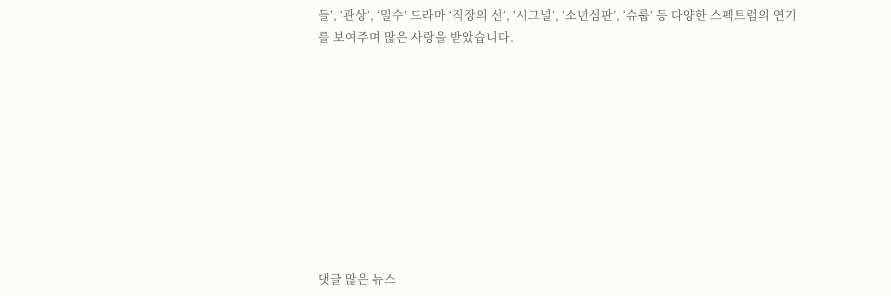들’, ‘관상’, ‘밀수’ 드라마 ‘직장의 신’, ‘시그널’, ‘소년심판’, ‘슈룹’ 등 다양한 스펙트럼의 연기를 보여주며 많은 사랑을 받았습니다.










댓글 많은 뉴스